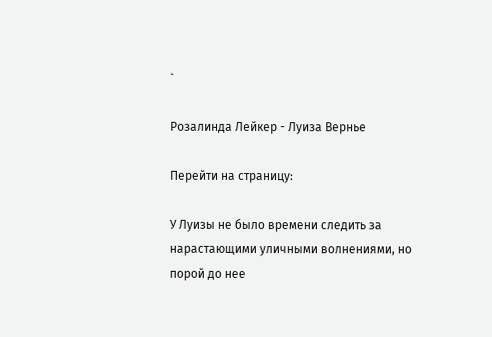`

Розалинда Лейкер - Луиза Вернье

Перейти на страницу:

У Луизы не было времени следить за нарастающими уличными волнениями, но порой до нее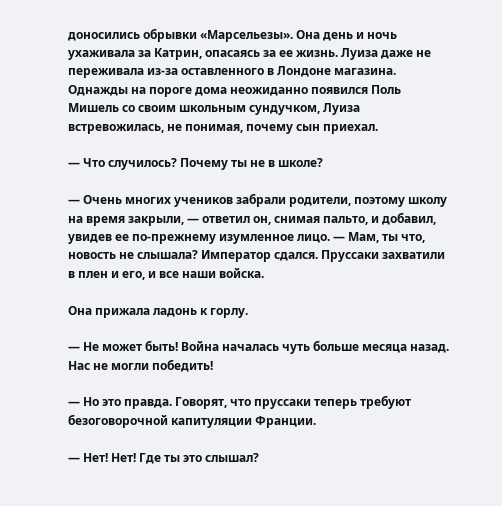доносились обрывки «Марсельезы». Она день и ночь ухаживала за Катрин, опасаясь за ее жизнь. Луиза даже не переживала из-за оставленного в Лондоне магазина. Однажды на пороге дома неожиданно появился Поль Мишель со своим школьным сундучком, Луиза встревожилась, не понимая, почему сын приехал.

— Что случилось? Почему ты не в школе?

— Очень многих учеников забрали родители, поэтому школу на время закрыли, — ответил он, снимая пальто, и добавил, увидев ее по-прежнему изумленное лицо. — Мам, ты что, новость не слышала? Император сдался. Пруссаки захватили в плен и его, и все наши войска.

Она прижала ладонь к горлу.

— Не может быть! Война началась чуть больше месяца назад. Нас не могли победить!

— Но это правда. Говорят, что пруссаки теперь требуют безоговорочной капитуляции Франции.

— Нет! Нет! Где ты это слышал?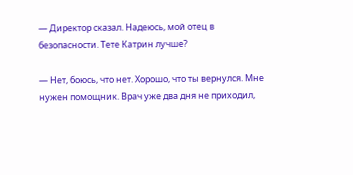— Директор сказал. Надеюсь, мой отец в безопасности. Тете Катрин лучше?

— Нет, боюсь, что нет. Хорошо, что ты вернулся. Мне нужен помощник. Врач уже два дня не приходил,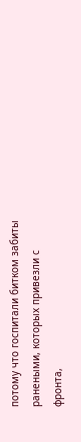потому что госпитали битком забиты ранеными, которых привезли с фронта,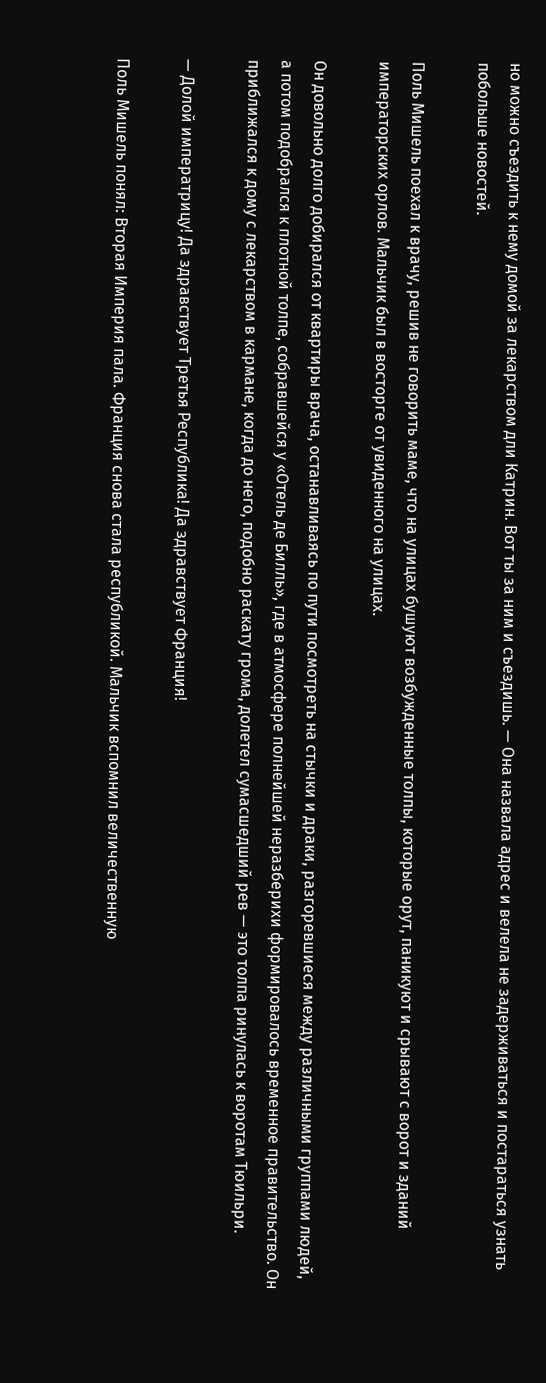но можно съездить к нему домой за лекарством дли Катрин. Вот ты за ним и съездишь. — Она назвала адрес и велела не задерживаться и постараться узнать побольше новостей.

Поль Мишель поехал к врачу, решив не говорить маме, что на улицах бушуют возбужденные толпы, которые орут, паникуют и срывают с ворот и зданий императорских орлов. Мальчик был в восторге от увиденного на улицах.

Он довольно долго добирался от квартиры врача, останавливаясь по пути посмотреть на стычки и драки, разгоревшиеся между различными группами людей, а потом подобрался к плотной толпе, собравшейся у «Отель де Билль», где в атмосфере полнейшей неразберихи формировалось временное правительство. Он приближался к дому с лекарством в кармане, когда до него, подобно раскату грома, долетел сумасшедший рев — это толпа ринулась к воротам Тюильри.

— Долой императрицу! Да здравствует Третья Республика! Да здравствует Франция!

Поль Мишель понял: Вторая Империя пала. Франция снова стала республикой. Мальчик вспомнил величественную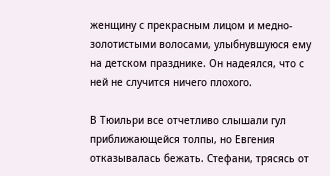женщину с прекрасным лицом и медно-золотистыми волосами, улыбнувшуюся ему на детском празднике. Он надеялся, что с ней не случится ничего плохого.

В Тюильри все отчетливо слышали гул приближающейся толпы, но Евгения отказывалась бежать. Стефани, трясясь от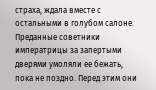страха, ждала вместе с остальными в голубом салоне. Преданные советники императрицы за запертыми дверями умоляли ее бежать, пока не поздно. Перед этим они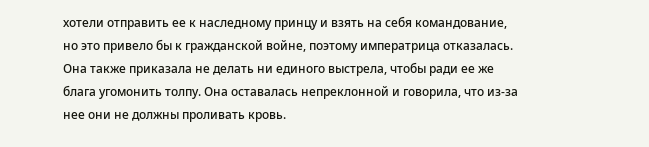хотели отправить ее к наследному принцу и взять на себя командование, но это привело бы к гражданской войне, поэтому императрица отказалась. Она также приказала не делать ни единого выстрела, чтобы ради ее же блага угомонить толпу. Она оставалась непреклонной и говорила, что из-за нее они не должны проливать кровь.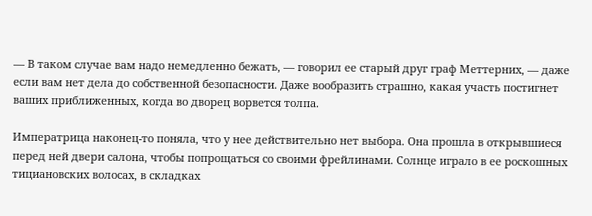— В таком случае вам надо немедленно бежать, — говорил ее старый друг граф Меттерних, — даже если вам нет дела до собственной безопасности. Даже вообразить страшно, какая участь постигнет ваших приближенных, когда во дворец ворвется толпа.

Императрица наконец-то поняла, что у нее действительно нет выбора. Она прошла в открывшиеся перед ней двери салона, чтобы попрощаться со своими фрейлинами. Солнце играло в ее роскошных тициановских волосах, в складках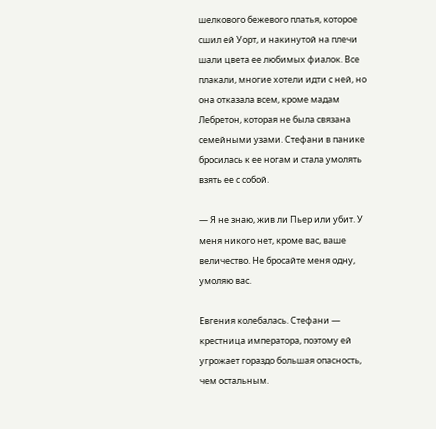шелкового бежевого платья, которое сшил ей Уорт, и накинутой на плечи шали цвета ее любимых фиалок. Все плакали, многие хотели идти с ней, но она отказала всем, кроме мадам Лебретон, которая не была связана семейными узами. Стефани в панике бросилась к ее ногам и стала умолять взять ее с собой.

— Я не знаю, жив ли Пьер или убит. У меня никого нет, кроме вас, ваше величество. Не бросайте меня одну, умоляю вас.

Евгения колебалась. Стефани — крестница императора, поэтому ей угрожает гораздо большая опасность, чем остальным.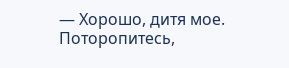— Хорошо, дитя мое. Поторопитесь,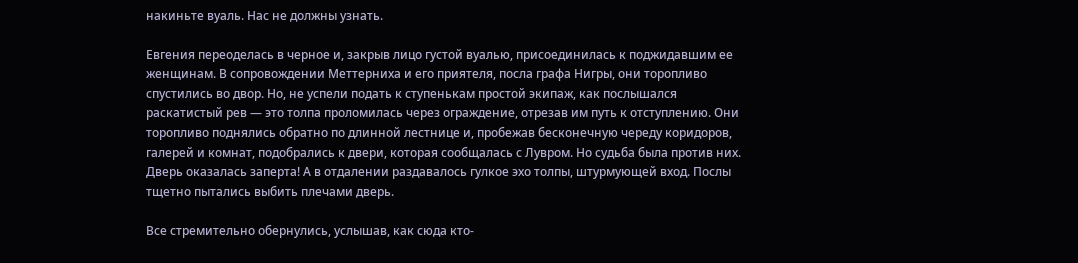накиньте вуаль. Нас не должны узнать.

Евгения переоделась в черное и, закрыв лицо густой вуалью, присоединилась к поджидавшим ее женщинам. В сопровождении Меттерниха и его приятеля, посла графа Нигры, они торопливо спустились во двор. Но, не успели подать к ступенькам простой экипаж, как послышался раскатистый рев — это толпа проломилась через ограждение, отрезав им путь к отступлению. Они торопливо поднялись обратно по длинной лестнице и, пробежав бесконечную череду коридоров, галерей и комнат, подобрались к двери, которая сообщалась с Лувром. Но судьба была против них. Дверь оказалась заперта! А в отдалении раздавалось гулкое эхо толпы, штурмующей вход. Послы тщетно пытались выбить плечами дверь.

Все стремительно обернулись, услышав, как сюда кто-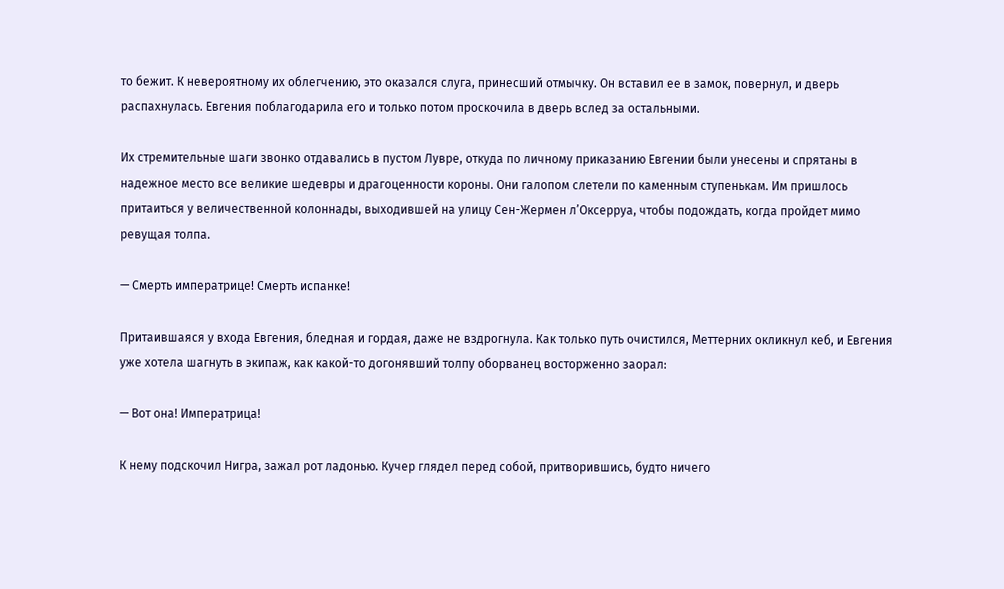то бежит. К невероятному их облегчению, это оказался слуга, принесший отмычку. Он вставил ее в замок, повернул, и дверь распахнулась. Евгения поблагодарила его и только потом проскочила в дверь вслед за остальными.

Их стремительные шаги звонко отдавались в пустом Лувре, откуда по личному приказанию Евгении были унесены и спрятаны в надежное место все великие шедевры и драгоценности короны. Они галопом слетели по каменным ступенькам. Им пришлось притаиться у величественной колоннады, выходившей на улицу Сен-Жермен л’Оксерруа, чтобы подождать, когда пройдет мимо ревущая толпа.

— Смерть императрице! Смерть испанке!

Притаившаяся у входа Евгения, бледная и гордая, даже не вздрогнула. Как только путь очистился, Меттерних окликнул кеб, и Евгения уже хотела шагнуть в экипаж, как какой-то догонявший толпу оборванец восторженно заорал:

— Вот она! Императрица!

К нему подскочил Нигра, зажал рот ладонью. Кучер глядел перед собой, притворившись, будто ничего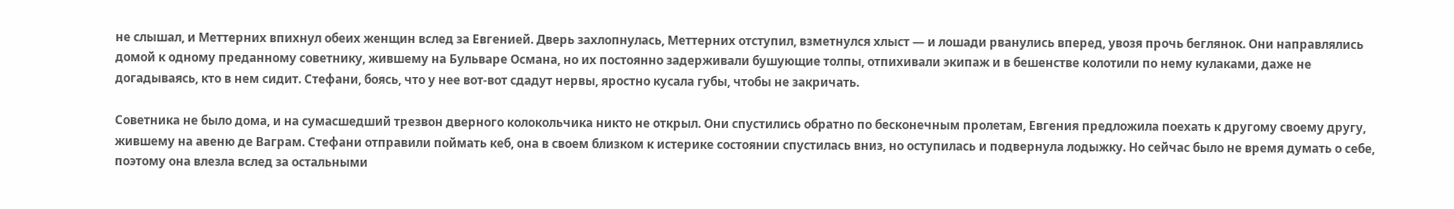не слышал, и Меттерних впихнул обеих женщин вслед за Евгенией. Дверь захлопнулась, Меттерних отступил, взметнулся хлыст — и лошади рванулись вперед, увозя прочь беглянок. Они направлялись домой к одному преданному советнику, жившему на Бульваре Османа, но их постоянно задерживали бушующие толпы, отпихивали экипаж и в бешенстве колотили по нему кулаками, даже не догадываясь, кто в нем сидит. Стефани, боясь, что у нее вот-вот сдадут нервы, яростно кусала губы, чтобы не закричать.

Советника не было дома, и на сумасшедший трезвон дверного колокольчика никто не открыл. Они спустились обратно по бесконечным пролетам, Евгения предложила поехать к другому своему другу, жившему на авеню де Ваграм. Стефани отправили поймать кеб, она в своем близком к истерике состоянии спустилась вниз, но оступилась и подвернула лодыжку. Но сейчас было не время думать о себе, поэтому она влезла вслед за остальными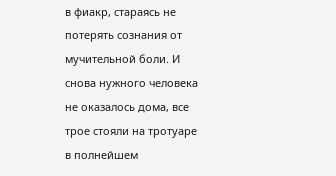в фиакр, стараясь не потерять сознания от мучительной боли. И снова нужного человека не оказалось дома, все трое стояли на тротуаре в полнейшем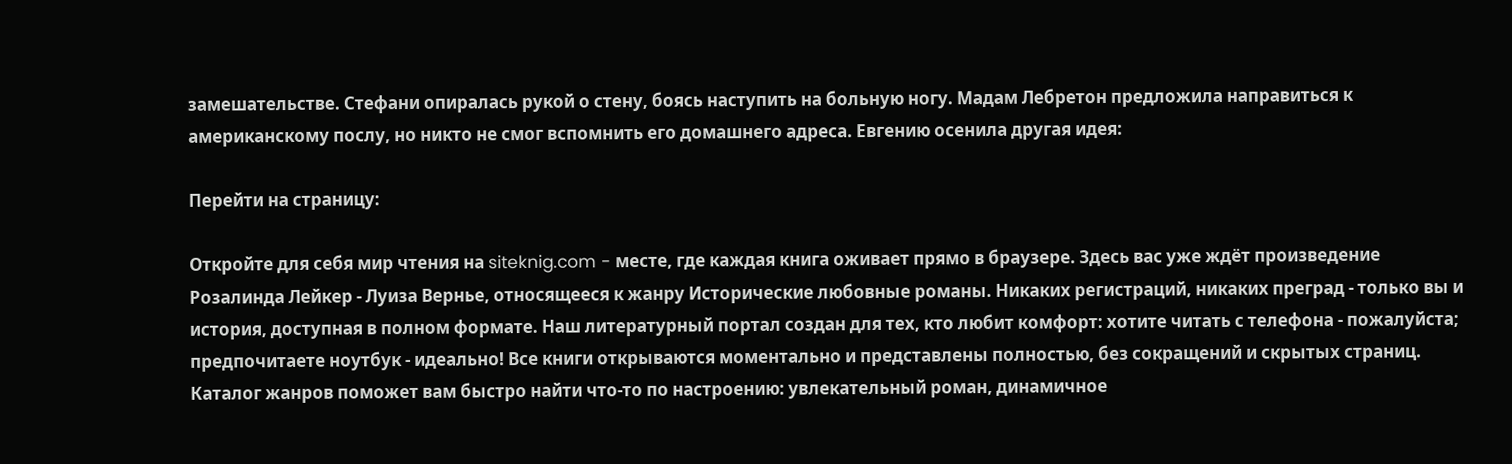замешательстве. Стефани опиралась рукой о стену, боясь наступить на больную ногу. Мадам Лебретон предложила направиться к американскому послу, но никто не смог вспомнить его домашнего адреса. Евгению осенила другая идея:

Перейти на страницу:

Откройте для себя мир чтения на siteknig.com - месте, где каждая книга оживает прямо в браузере. Здесь вас уже ждёт произведение Розалинда Лейкер - Луиза Вернье, относящееся к жанру Исторические любовные романы. Никаких регистраций, никаких преград - только вы и история, доступная в полном формате. Наш литературный портал создан для тех, кто любит комфорт: хотите читать с телефона - пожалуйста; предпочитаете ноутбук - идеально! Все книги открываются моментально и представлены полностью, без сокращений и скрытых страниц. Каталог жанров поможет вам быстро найти что-то по настроению: увлекательный роман, динамичное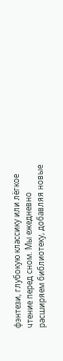фэнтези, глубокую классику или лёгкое чтение перед сном. Мы ежедневно расширяем библиотеку, добавляя новые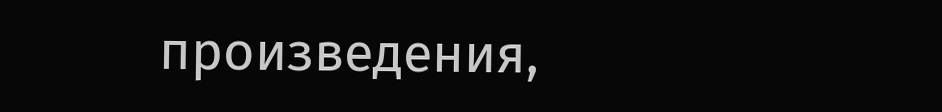произведения,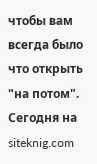чтобы вам всегда было что открыть "на потом". Сегодня на siteknig.com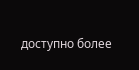доступно более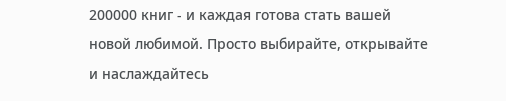200000 книг - и каждая готова стать вашей новой любимой. Просто выбирайте, открывайте и наслаждайтесь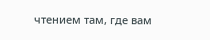чтением там, где вам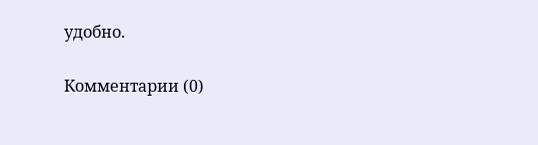удобно.

Комментарии (0)